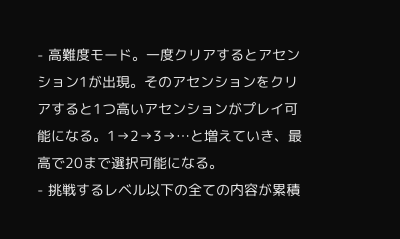- 高難度モード。一度クリアするとアセンション1が出現。そのアセンションをクリアすると1つ高いアセンションがプレイ可能になる。1→2→3→…と増えていき、最高で20まで選択可能になる。
- 挑戦するレベル以下の全ての内容が累積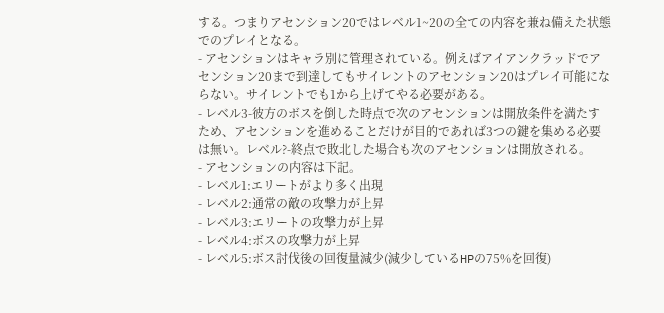する。つまりアセンション20ではレベル1~20の全ての内容を兼ね備えた状態でのプレイとなる。
- アセンションはキャラ別に管理されている。例えばアイアンクラッドでアセンション20まで到達してもサイレントのアセンション20はプレイ可能にならない。サイレントでも1から上げてやる必要がある。
- レベル3-彼方のボスを倒した時点で次のアセンションは開放条件を満たすため、アセンションを進めることだけが目的であれば3つの鍵を集める必要は無い。レベル?-終点で敗北した場合も次のアセンションは開放される。
- アセンションの内容は下記。
- レベル1:エリートがより多く出現
- レベル2:通常の敵の攻撃力が上昇
- レベル3:エリートの攻撃力が上昇
- レベル4:ボスの攻撃力が上昇
- レベル5:ボス討伐後の回復量減少(減少しているHPの75%を回復)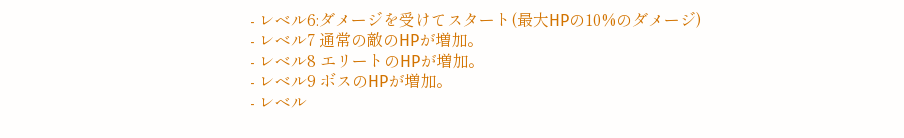- レベル6:ダメージを受けてスタート(最大HPの10%のダメージ)
- レベル7 通常の敵のHPが増加。
- レベル8 エリートのHPが増加。
- レベル9 ボスのHPが増加。
- レベル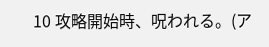10 攻略開始時、呪われる。(ア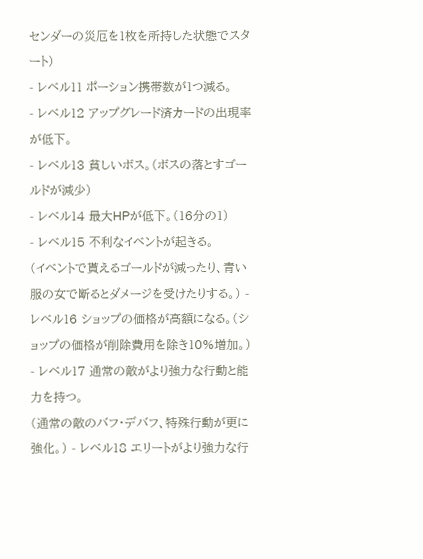センダーの災厄を1枚を所持した状態でスタート)
- レベル11 ポーション携帯数が1つ減る。
- レベル12 アップグレード済カードの出現率が低下。
- レベル13 貧しいボス。(ボスの落とすゴールドが減少)
- レベル14 最大HPが低下。(16分の1)
- レベル15 不利なイベントが起きる。
(イベントで貰えるゴールドが減ったり、青い服の女で断るとダメージを受けたりする。) - レベル16 ショップの価格が高額になる。(ショップの価格が削除費用を除き10%増加。)
- レベル17 通常の敵がより強力な行動と能力を持つ。
(通常の敵のバフ・デバフ、特殊行動が更に強化。) - レベル18 エリートがより強力な行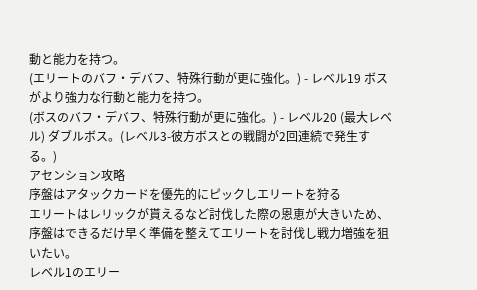動と能力を持つ。
(エリートのバフ・デバフ、特殊行動が更に強化。) - レベル19 ボスがより強力な行動と能力を持つ。
(ボスのバフ・デバフ、特殊行動が更に強化。) - レベル20 (最大レベル) ダブルボス。(レベル3-彼方ボスとの戦闘が2回連続で発生する。)
アセンション攻略
序盤はアタックカードを優先的にピックしエリートを狩る
エリートはレリックが貰えるなど討伐した際の恩恵が大きいため、序盤はできるだけ早く準備を整えてエリートを討伐し戦力増強を狙いたい。
レベル1のエリー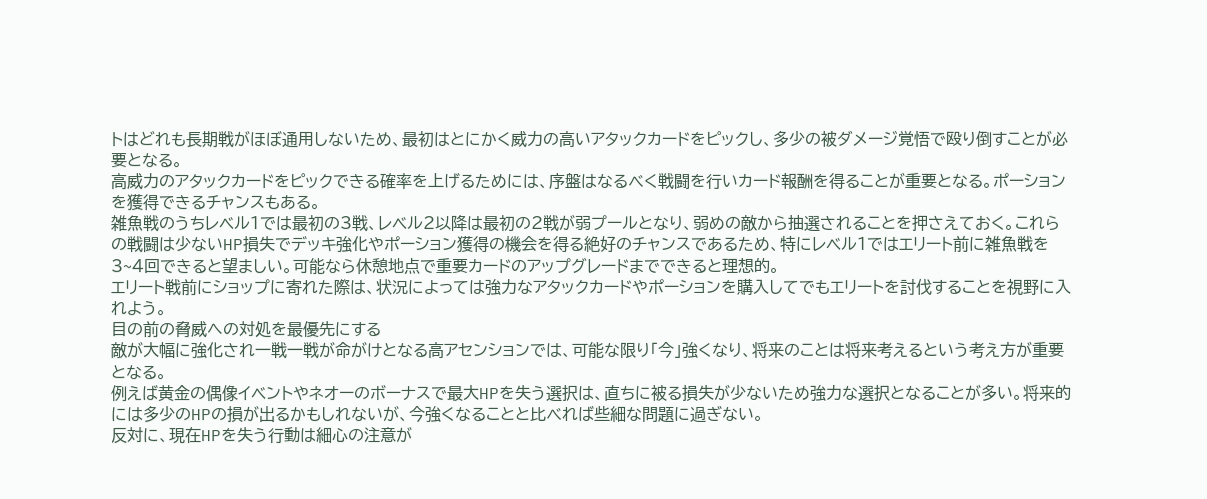トはどれも長期戦がほぼ通用しないため、最初はとにかく威力の高いアタックカードをピックし、多少の被ダメージ覚悟で殴り倒すことが必要となる。
高威力のアタックカードをピックできる確率を上げるためには、序盤はなるべく戦闘を行いカード報酬を得ることが重要となる。ポーションを獲得できるチャンスもある。
雑魚戦のうちレベル1では最初の3戦、レベル2以降は最初の2戦が弱プールとなり、弱めの敵から抽選されることを押さえておく。これらの戦闘は少ないHP損失でデッキ強化やポーション獲得の機会を得る絶好のチャンスであるため、特にレベル1ではエリート前に雑魚戦を3~4回できると望ましい。可能なら休憩地点で重要カードのアップグレードまでできると理想的。
エリート戦前にショップに寄れた際は、状況によっては強力なアタックカードやポーションを購入してでもエリートを討伐することを視野に入れよう。
目の前の脅威への対処を最優先にする
敵が大幅に強化され一戦一戦が命がけとなる高アセンションでは、可能な限り「今」強くなり、将来のことは将来考えるという考え方が重要となる。
例えば黄金の偶像イベントやネオーのボーナスで最大HPを失う選択は、直ちに被る損失が少ないため強力な選択となることが多い。将来的には多少のHPの損が出るかもしれないが、今強くなることと比べれば些細な問題に過ぎない。
反対に、現在HPを失う行動は細心の注意が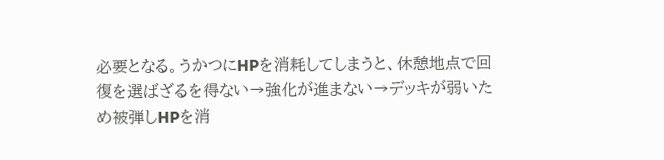必要となる。うかつにHPを消耗してしまうと、休憩地点で回復を選ばざるを得ない→強化が進まない→デッキが弱いため被弾しHPを消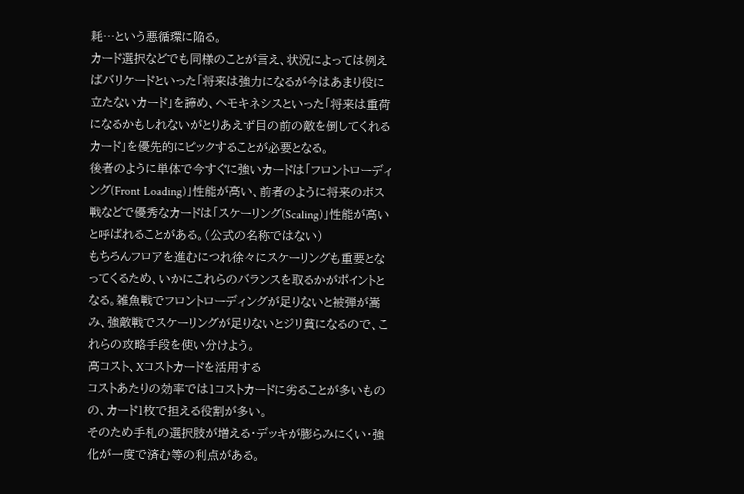耗…という悪循環に陥る。
カード選択などでも同様のことが言え、状況によっては例えばバリケードといった「将来は強力になるが今はあまり役に立たないカード」を諦め、ヘモキネシスといった「将来は重荷になるかもしれないがとりあえず目の前の敵を倒してくれるカード」を優先的にピックすることが必要となる。
後者のように単体で今すぐに強いカードは「フロントローディング(Front Loading)」性能が高い、前者のように将来のボス戦などで優秀なカードは「スケーリング(Scaling)」性能が高いと呼ばれることがある。(公式の名称ではない)
もちろんフロアを進むにつれ徐々にスケーリングも重要となってくるため、いかにこれらのバランスを取るかがポイントとなる。雑魚戦でフロントローディングが足りないと被弾が嵩み、強敵戦でスケーリングが足りないとジリ貧になるので、これらの攻略手段を使い分けよう。
高コスト、Xコストカードを活用する
コストあたりの効率では1コストカードに劣ることが多いものの、カード1枚で担える役割が多い。
そのため手札の選択肢が増える・デッキが膨らみにくい・強化が一度で済む等の利点がある。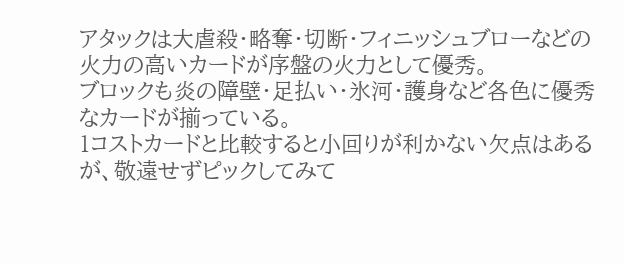アタックは大虐殺・略奪・切断・フィニッシュブローなどの火力の高いカードが序盤の火力として優秀。
ブロックも炎の障壁・足払い・氷河・護身など各色に優秀なカードが揃っている。
1コストカードと比較すると小回りが利かない欠点はあるが、敬遠せずピックしてみて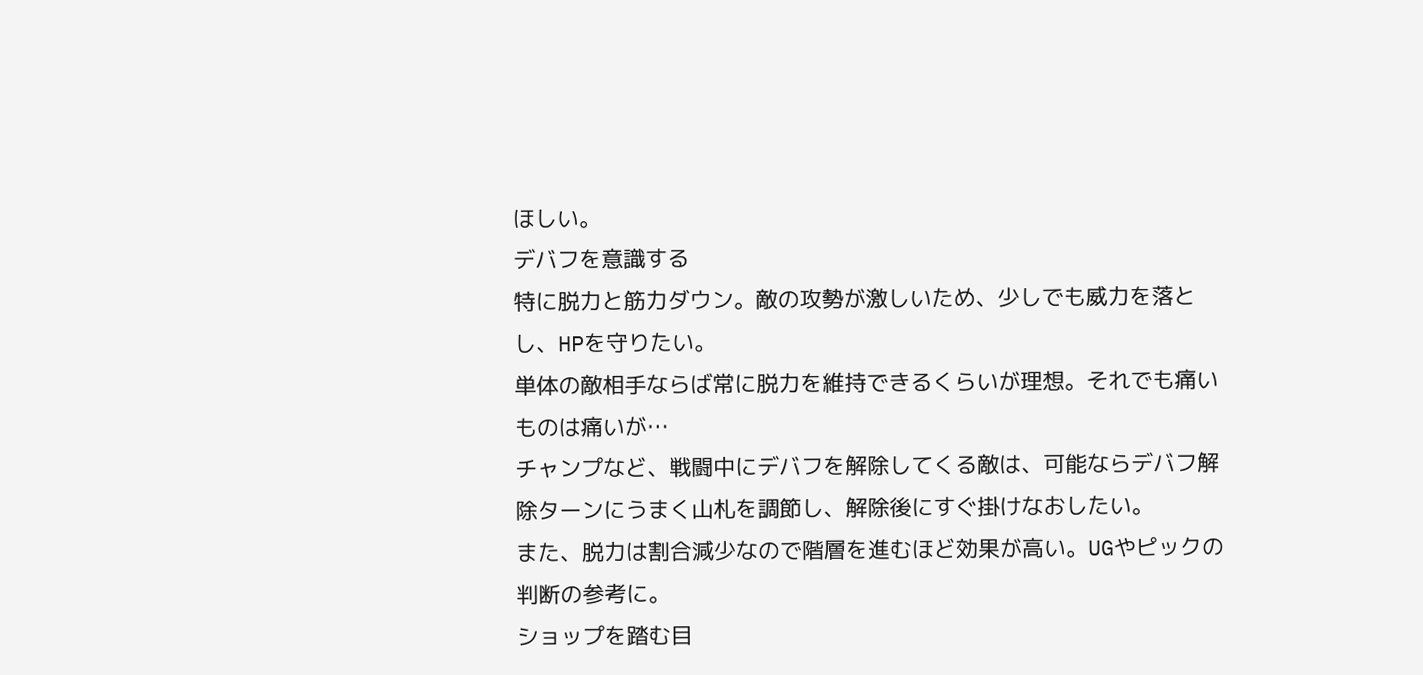ほしい。
デバフを意識する
特に脱力と筋力ダウン。敵の攻勢が激しいため、少しでも威力を落とし、HPを守りたい。
単体の敵相手ならば常に脱力を維持できるくらいが理想。それでも痛いものは痛いが…
チャンプなど、戦闘中にデバフを解除してくる敵は、可能ならデバフ解除ターンにうまく山札を調節し、解除後にすぐ掛けなおしたい。
また、脱力は割合減少なので階層を進むほど効果が高い。UGやピックの判断の参考に。
ショップを踏む目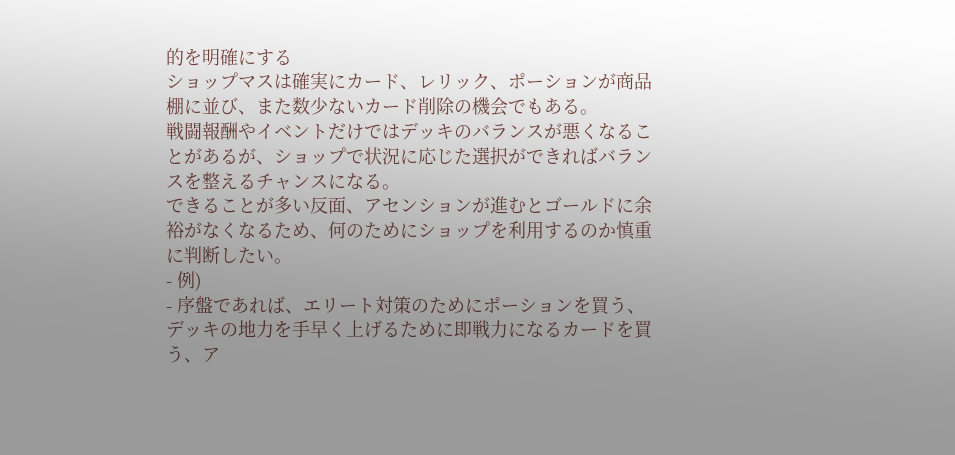的を明確にする
ショップマスは確実にカード、レリック、ポーションが商品棚に並び、また数少ないカード削除の機会でもある。
戦闘報酬やイベントだけではデッキのバランスが悪くなることがあるが、ショップで状況に応じた選択ができればバランスを整えるチャンスになる。
できることが多い反面、アセンションが進むとゴールドに余裕がなくなるため、何のためにショップを利用するのか慎重に判断したい。
- 例)
- 序盤であれば、エリート対策のためにポーションを買う、デッキの地力を手早く上げるために即戦力になるカードを買う、ア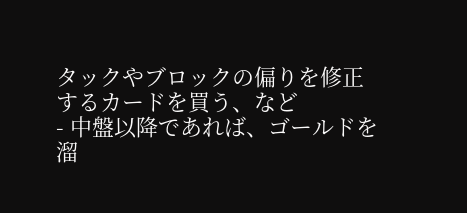タックやブロックの偏りを修正するカードを買う、など
- 中盤以降であれば、ゴールドを溜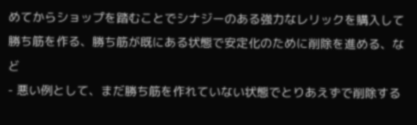めてからショップを踏むことでシナジーのある強力なレリックを購入して勝ち筋を作る、勝ち筋が既にある状態で安定化のために削除を進める、など
- 悪い例として、まだ勝ち筋を作れていない状態でとりあえずで削除する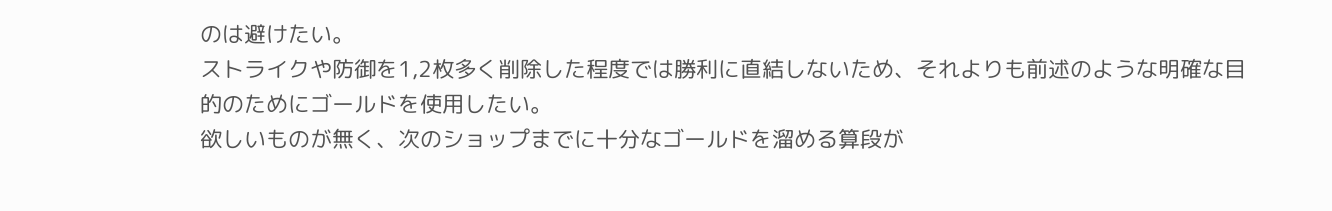のは避けたい。
ストライクや防御を1,2枚多く削除した程度では勝利に直結しないため、それよりも前述のような明確な目的のためにゴールドを使用したい。
欲しいものが無く、次のショップまでに十分なゴールドを溜める算段が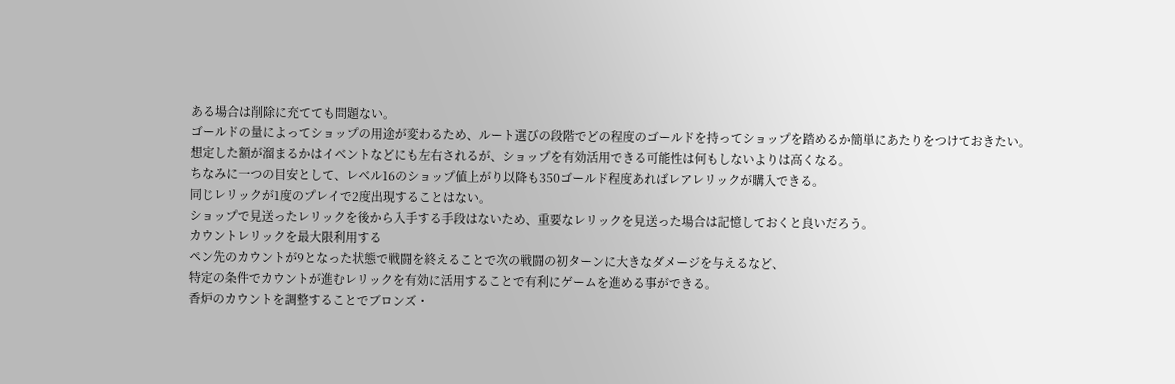ある場合は削除に充てても問題ない。
ゴールドの量によってショップの用途が変わるため、ルート選びの段階でどの程度のゴールドを持ってショップを踏めるか簡単にあたりをつけておきたい。
想定した額が溜まるかはイベントなどにも左右されるが、ショップを有効活用できる可能性は何もしないよりは高くなる。
ちなみに一つの目安として、レベル16のショップ値上がり以降も350ゴールド程度あればレアレリックが購入できる。
同じレリックが1度のプレイで2度出現することはない。
ショップで見送ったレリックを後から入手する手段はないため、重要なレリックを見送った場合は記憶しておくと良いだろう。
カウントレリックを最大限利用する
ペン先のカウントが9となった状態で戦闘を終えることで次の戦闘の初ターンに大きなダメージを与えるなど、
特定の条件でカウントが進むレリックを有効に活用することで有利にゲームを進める事ができる。
香炉のカウントを調整することでブロンズ・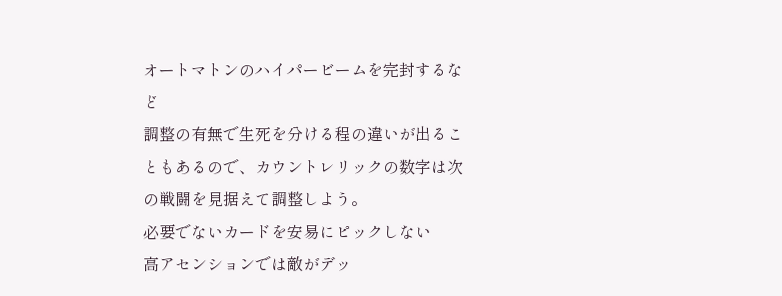オートマトンのハイパービームを完封するなど
調整の有無で生死を分ける程の違いが出ることもあるので、カウントレリックの数字は次の戦闘を見据えて調整しよう。
必要でないカードを安易にピックしない
高アセンションでは敵がデッ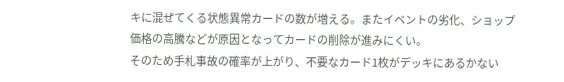キに混ぜてくる状態異常カードの数が増える。またイベントの劣化、ショップ価格の高騰などが原因となってカードの削除が進みにくい。
そのため手札事故の確率が上がり、不要なカード1枚がデッキにあるかない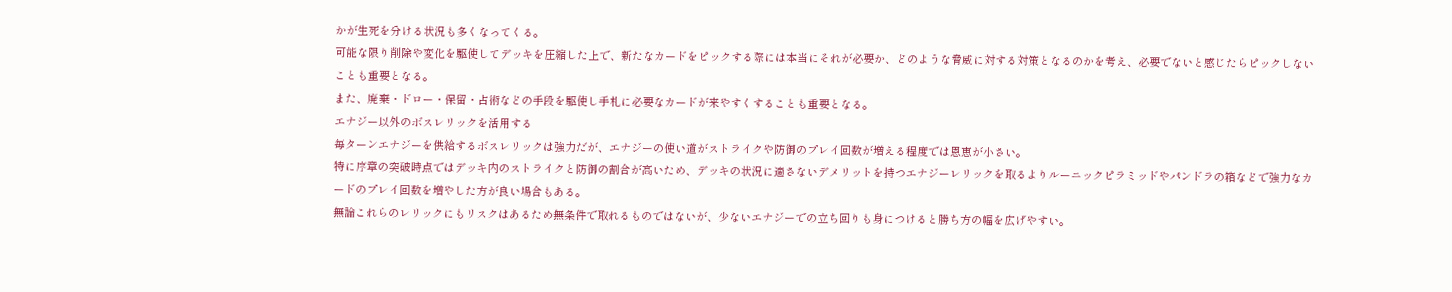かが生死を分ける状況も多くなってくる。
可能な限り削除や変化を駆使してデッキを圧縮した上で、新たなカードをピックする際には本当にそれが必要か、どのような脅威に対する対策となるのかを考え、必要でないと感じたらピックしないことも重要となる。
また、廃棄・ドロー・保留・占術などの手段を駆使し手札に必要なカードが来やすくすることも重要となる。
エナジー以外のボスレリックを活用する
毎ターンエナジーを供給するボスレリックは強力だが、エナジーの使い道がストライクや防御のプレイ回数が増える程度では恩恵が小さい。
特に序章の突破時点ではデッキ内のストライクと防御の割合が高いため、デッキの状況に適さないデメリットを持つエナジーレリックを取るよりルーニックピラミッドやパンドラの箱などで強力なカードのプレイ回数を増やした方が良い場合もある。
無論これらのレリックにもリスクはあるため無条件で取れるものではないが、少ないエナジーでの立ち回りも身につけると勝ち方の幅を広げやすい。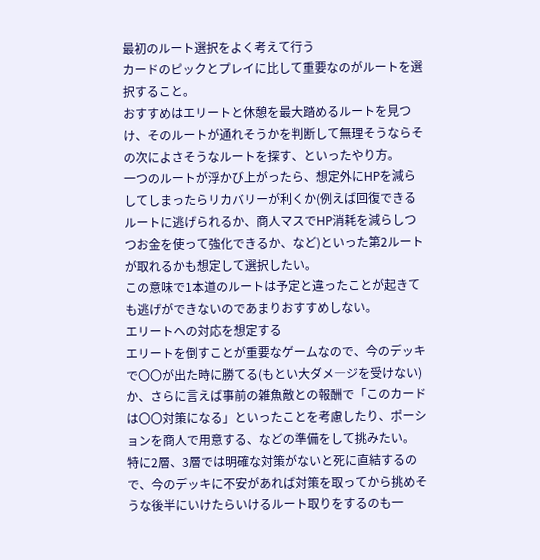最初のルート選択をよく考えて行う
カードのピックとプレイに比して重要なのがルートを選択すること。
おすすめはエリートと休憩を最大踏めるルートを見つけ、そのルートが通れそうかを判断して無理そうならその次によさそうなルートを探す、といったやり方。
一つのルートが浮かび上がったら、想定外にHPを減らしてしまったらリカバリーが利くか(例えば回復できるルートに逃げられるか、商人マスでHP消耗を減らしつつお金を使って強化できるか、など)といった第2ルートが取れるかも想定して選択したい。
この意味で1本道のルートは予定と違ったことが起きても逃げができないのであまりおすすめしない。
エリートへの対応を想定する
エリートを倒すことが重要なゲームなので、今のデッキで〇〇が出た時に勝てる(もとい大ダメ―ジを受けない)か、さらに言えば事前の雑魚敵との報酬で「このカードは〇〇対策になる」といったことを考慮したり、ポーションを商人で用意する、などの準備をして挑みたい。
特に2層、3層では明確な対策がないと死に直結するので、今のデッキに不安があれば対策を取ってから挑めそうな後半にいけたらいけるルート取りをするのも一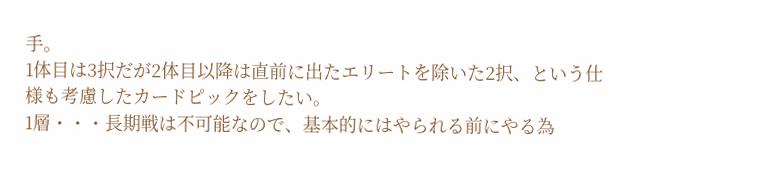手。
1体目は3択だが2体目以降は直前に出たエリートを除いた2択、という仕様も考慮したカードピックをしたい。
1層・・・長期戦は不可能なので、基本的にはやられる前にやる為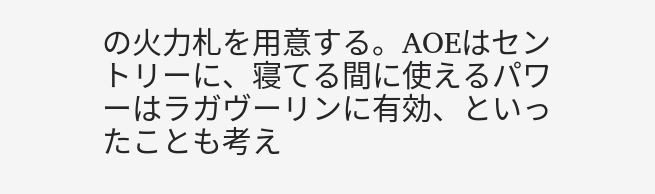の火力札を用意する。AOEはセントリーに、寝てる間に使えるパワーはラガヴーリンに有効、といったことも考え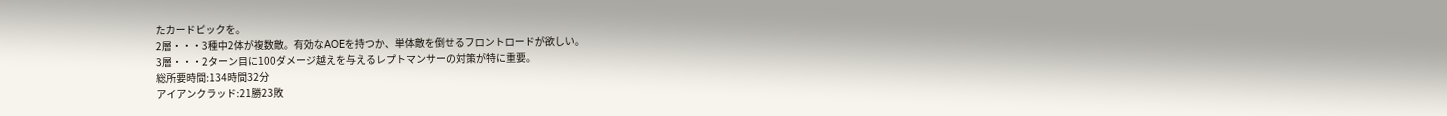たカードピックを。
2層・・・3種中2体が複数敵。有効なAOEを持つか、単体敵を倒せるフロントロードが欲しい。
3層・・・2ターン目に100ダメージ越えを与えるレプトマンサーの対策が特に重要。
総所要時間:134時間32分
アイアンクラッド:21勝23敗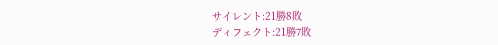サイレント:21勝8敗
ディフェクト:21勝7敗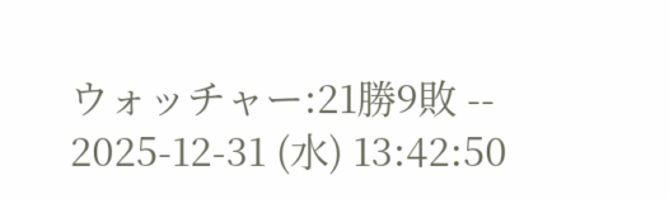ウォッチャー:21勝9敗 -- 2025-12-31 (水) 13:42:50